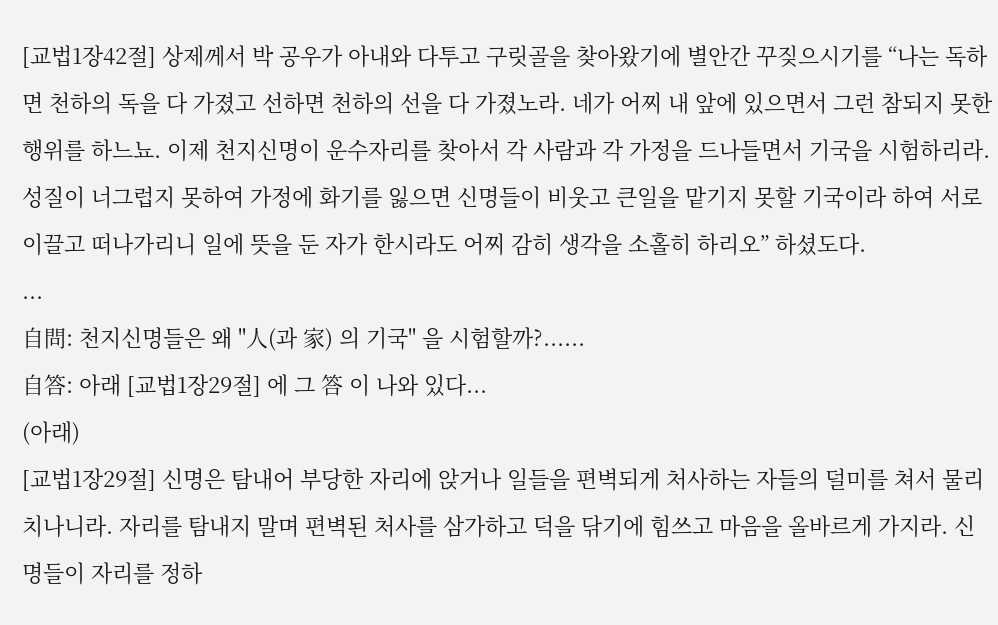[교법1장42절] 상제께서 박 공우가 아내와 다투고 구릿골을 찾아왔기에 별안간 꾸짖으시기를 “나는 독하면 천하의 독을 다 가졌고 선하면 천하의 선을 다 가졌노라. 네가 어찌 내 앞에 있으면서 그런 참되지 못한 행위를 하느뇨. 이제 천지신명이 운수자리를 찾아서 각 사람과 각 가정을 드나들면서 기국을 시험하리라. 성질이 너그럽지 못하여 가정에 화기를 잃으면 신명들이 비웃고 큰일을 맡기지 못할 기국이라 하여 서로 이끌고 떠나가리니 일에 뜻을 둔 자가 한시라도 어찌 감히 생각을 소홀히 하리오” 하셨도다.
...
自問: 천지신명들은 왜 "人(과 家) 의 기국" 을 시험할까?......
自答: 아래 [교법1장29절] 에 그 答 이 나와 있다...
(아래)
[교법1장29절] 신명은 탐내어 부당한 자리에 앉거나 일들을 편벽되게 처사하는 자들의 덜미를 쳐서 물리치나니라. 자리를 탐내지 말며 편벽된 처사를 삼가하고 덕을 닦기에 힘쓰고 마음을 올바르게 가지라. 신명들이 자리를 정하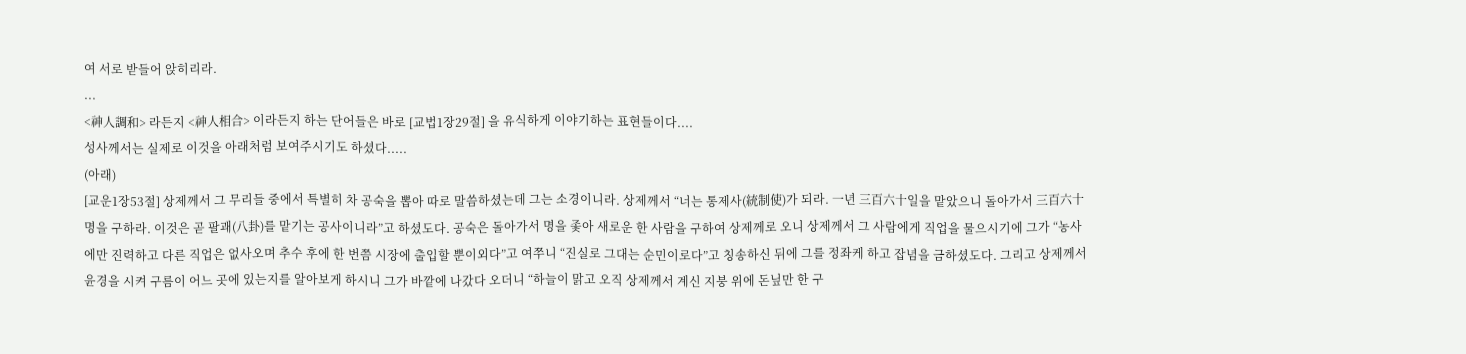여 서로 받들어 앉히리라.
...
<神人調和> 라든지 <神人相合> 이라든지 하는 단어들은 바로 [교법1장29절] 을 유식하게 이야기하는 표현들이다....
성사께서는 실제로 이것을 아래처럼 보여주시기도 하셨다.....
(아래)
[교운1장53절] 상제께서 그 무리들 중에서 특별히 차 공숙을 뽑아 따로 말씀하셨는데 그는 소경이니라. 상제께서 “너는 통제사(統制使)가 되라. 一년 三百六十일을 맡았으니 돌아가서 三百六十명을 구하라. 이것은 곧 팔괘(八卦)를 맡기는 공사이니라”고 하셨도다. 공숙은 돌아가서 명을 좇아 새로운 한 사람을 구하여 상제께로 오니 상제께서 그 사람에게 직업을 물으시기에 그가 “농사에만 진력하고 다른 직업은 없사오며 추수 후에 한 번쯤 시장에 출입할 뿐이외다”고 여쭈니 “진실로 그대는 순민이로다”고 칭송하신 뒤에 그를 정좌케 하고 잡념을 금하셨도다. 그리고 상제께서 윤경을 시켜 구름이 어느 곳에 있는지를 알아보게 하시니 그가 바깥에 나갔다 오더니 “하늘이 맑고 오직 상제께서 계신 지붕 위에 돈닢만 한 구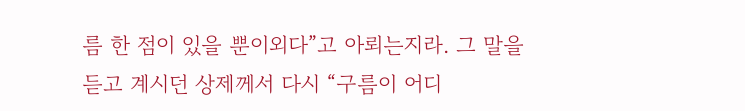름 한 점이 있을 뿐이외다”고 아뢰는지라. 그 말을 듣고 계시던 상제께서 다시 “구름이 어디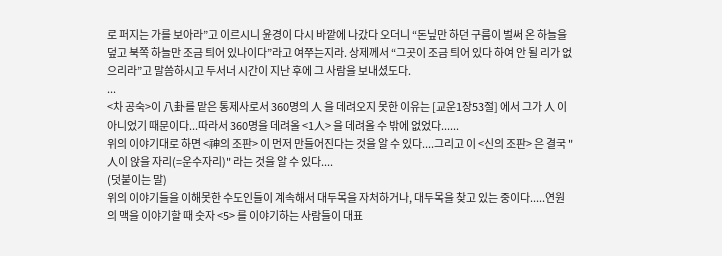로 퍼지는 가를 보아라”고 이르시니 윤경이 다시 바깥에 나갔다 오더니 “돈닢만 하던 구름이 벌써 온 하늘을 덮고 북쪽 하늘만 조금 틔어 있나이다”라고 여쭈는지라. 상제께서 “그곳이 조금 틔어 있다 하여 안 될 리가 없으리라”고 말씀하시고 두서너 시간이 지난 후에 그 사람을 보내셨도다.
...
<차 공숙>이 八卦를 맡은 통제사로서 360명의 人 을 데려오지 못한 이유는 [교운1장53절] 에서 그가 人 이 아니었기 때문이다...따라서 360명을 데려올 <1人> 을 데려올 수 밖에 없었다......
위의 이야기대로 하면 <神의 조판> 이 먼저 만들어진다는 것을 알 수 있다....그리고 이 <신의 조판> 은 결국 "人이 앉을 자리(=운수자리)" 라는 것을 알 수 있다....
(덧붙이는 말)
위의 이야기들을 이해못한 수도인들이 계속해서 대두목을 자처하거나, 대두목을 찾고 있는 중이다.....연원의 맥을 이야기할 때 숫자 <5> 를 이야기하는 사람들이 대표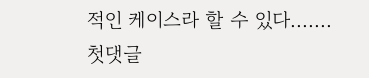적인 케이스라 할 수 있다.......
첫댓글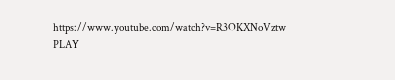https://www.youtube.com/watch?v=R3OKXNoVztw
PLAY